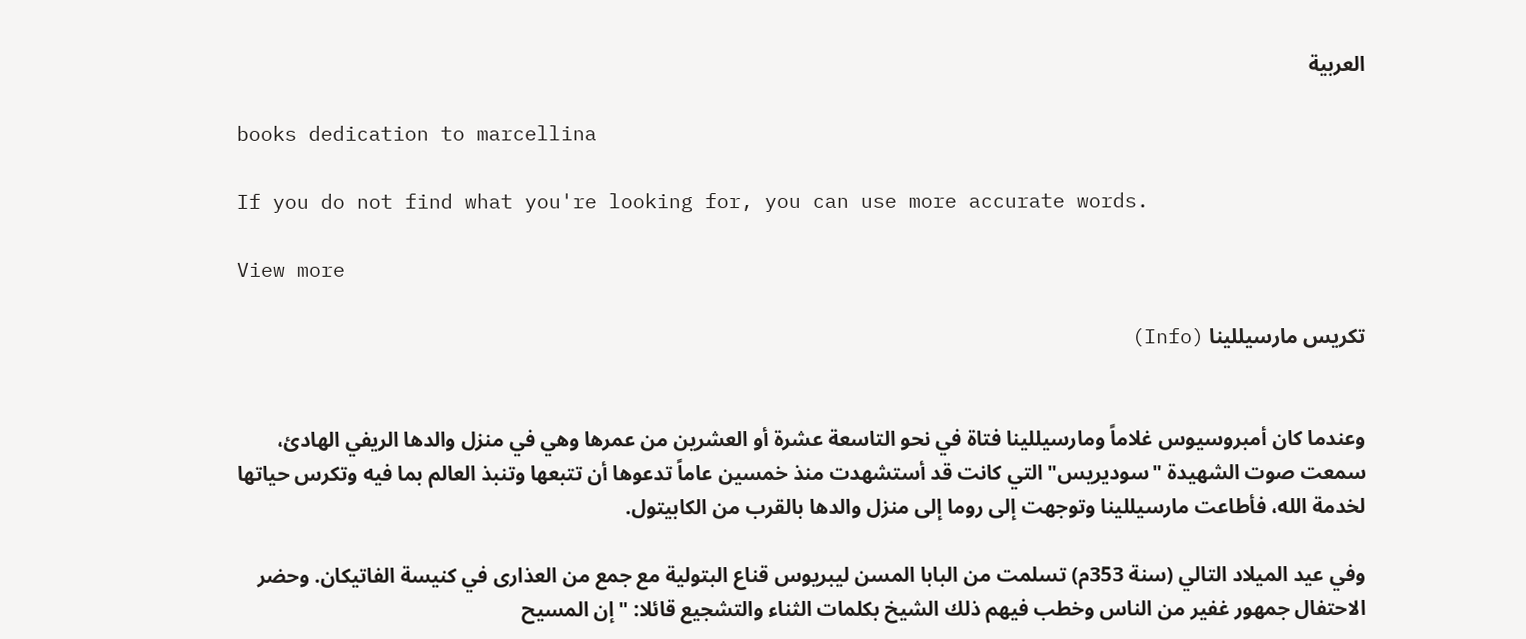العربية

books dedication to marcellina

If you do not find what you're looking for, you can use more accurate words.

View more

تكريس مارسيللينا (Info)


وعندما كان أمبروسيوس غلاماً ومارسيللينا فتاة في نحو التاسعة عشرة أو العشرين من عمرها وهي في منزل والدها الريفي الهادئ، سمعت صوت الشهيدة "سوديريس" التي كانت قد أستشهدت منذ خمسين عاماً تدعوها أن تتبعها وتنبذ العالم بما فيه وتكرس حياتها لخدمة الله، فأطاعت مارسيللينا وتوجهت إلى روما إلى منزل والدها بالقرب من الكابيتول.

وفي عيد الميلاد التالي (سنة 353م) تسلمت من البابا المسن ليبريوس قناع البتولية مع جمع من العذارى في كنيسة الفاتيكان. وحضر الاحتفال جمهور غفير من الناس وخطب فيهم ذلك الشيخ بكلمات الثناء والتشجيع قائلا: "إن المسيح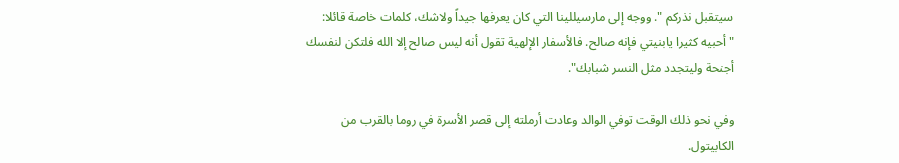سيتقبل نذركم ". ووجه إلى مارسيللينا التي كان يعرفها جيداً ولاشك، كلمات خاصة قائلا: "أحبيه كثيرا يابنيتي فإنه صالح. فالأسفار الإلهية تقول أنه ليس صالح إلا الله فلتكن لنفسك أجنحة وليتجدد مثل النسر شبابك".

وفي نحو ذلك الوقت توفي الوالد وعادت أرملته إلى قصر الأسرة في روما بالقرب من الكابيتول.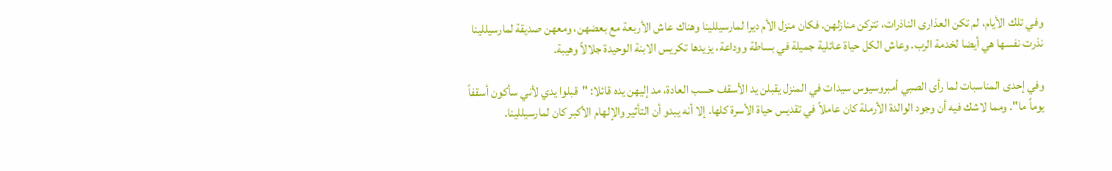وفي تلك الأيام، لم تكن العذارى الناذرات، تتركن منازلهن. فكان منزل الأم ديرا لمارسيللينا وهناك عاش الأربعة مع بعضهن، ومعهن صديقة لمارسيللينا نذرت نفسها هي أيضا لخدمة الرب. وعاش الكل حياة عائلية جميلة في بساطة ووداعة، يزيدها تكريس الابنة الوحيدة جلالاً وهيبة.

وفي إحدى المناسبات لما رأى الصبي أمبروسيوس سيدات في المنزل يقبلن يد الأسقف حسب العادة، مد إليهن يده قائلا: "قبلوا يدي لأني سأكون أسقفاً يوماً ما". ومما لاشك فيه أن وجود الوالدة الأرملة كان عاملاً في تقديس حياة الأسرة كلها. إلا أنه يبدو أن التأثير والإلهام الأكبر كان لمارسيللينا.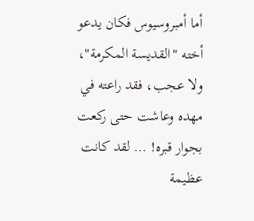أما أمبروسيوس فكان يدعو أخته "القديسة المكرمة"، ولا عجب، فقد راعته في مهده وعاشت حتى ركعت بجوار قبره! … لقد كانت عظيمة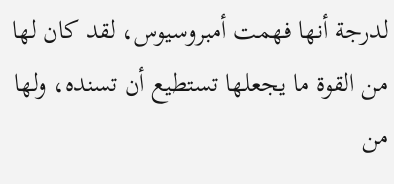لدرجة أنها فهمت أمبروسيوس، لقد كان لها من القوة ما يجعلها تستطيع أن تسنده، ولها من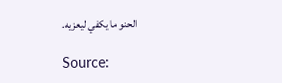الحنو ما يكفي ليعزیه.

Source: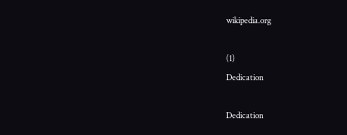wikipedia.org

(1)
Dedication

Dedication